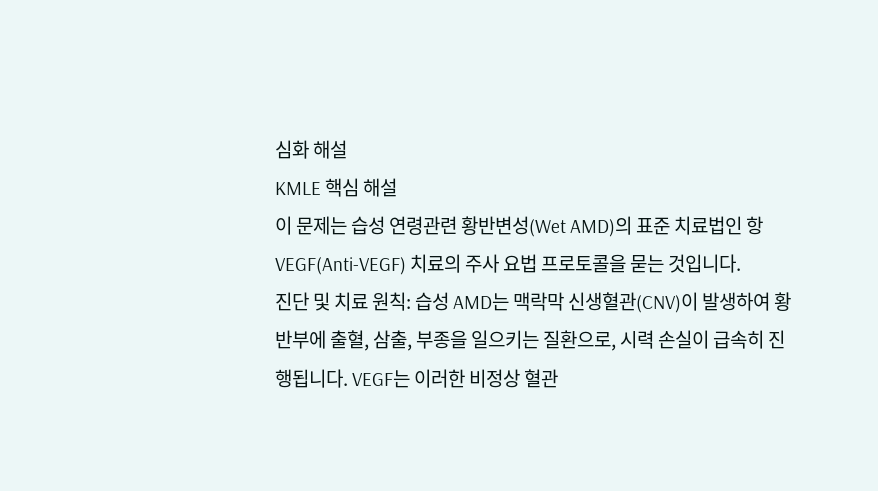심화 해설
KMLE 핵심 해설
이 문제는 습성 연령관련 황반변성(Wet AMD)의 표준 치료법인 항 VEGF(Anti-VEGF) 치료의 주사 요법 프로토콜을 묻는 것입니다.
진단 및 치료 원칙: 습성 AMD는 맥락막 신생혈관(CNV)이 발생하여 황반부에 출혈, 삼출, 부종을 일으키는 질환으로, 시력 손실이 급속히 진행됩니다. VEGF는 이러한 비정상 혈관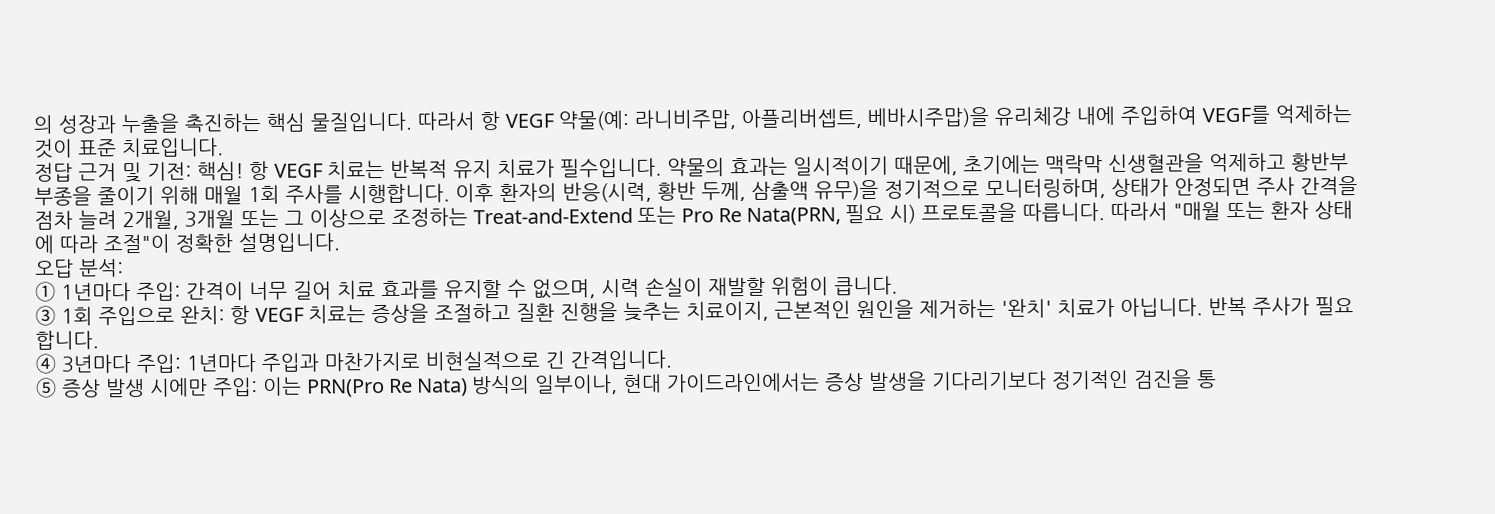의 성장과 누출을 촉진하는 핵심 물질입니다. 따라서 항 VEGF 약물(예: 라니비주맙, 아플리버셉트, 베바시주맙)을 유리체강 내에 주입하여 VEGF를 억제하는 것이 표준 치료입니다.
정답 근거 및 기전: 핵심! 항 VEGF 치료는 반복적 유지 치료가 필수입니다. 약물의 효과는 일시적이기 때문에, 초기에는 맥락막 신생혈관을 억제하고 황반부 부종을 줄이기 위해 매월 1회 주사를 시행합니다. 이후 환자의 반응(시력, 황반 두께, 삼출액 유무)을 정기적으로 모니터링하며, 상태가 안정되면 주사 간격을 점차 늘려 2개월, 3개월 또는 그 이상으로 조정하는 Treat-and-Extend 또는 Pro Re Nata(PRN, 필요 시) 프로토콜을 따릅니다. 따라서 "매월 또는 환자 상태에 따라 조절"이 정확한 설명입니다.
오답 분석:
① 1년마다 주입: 간격이 너무 길어 치료 효과를 유지할 수 없으며, 시력 손실이 재발할 위험이 큽니다.
③ 1회 주입으로 완치: 항 VEGF 치료는 증상을 조절하고 질환 진행을 늦추는 치료이지, 근본적인 원인을 제거하는 '완치' 치료가 아닙니다. 반복 주사가 필요합니다.
④ 3년마다 주입: 1년마다 주입과 마찬가지로 비현실적으로 긴 간격입니다.
⑤ 증상 발생 시에만 주입: 이는 PRN(Pro Re Nata) 방식의 일부이나, 현대 가이드라인에서는 증상 발생을 기다리기보다 정기적인 검진을 통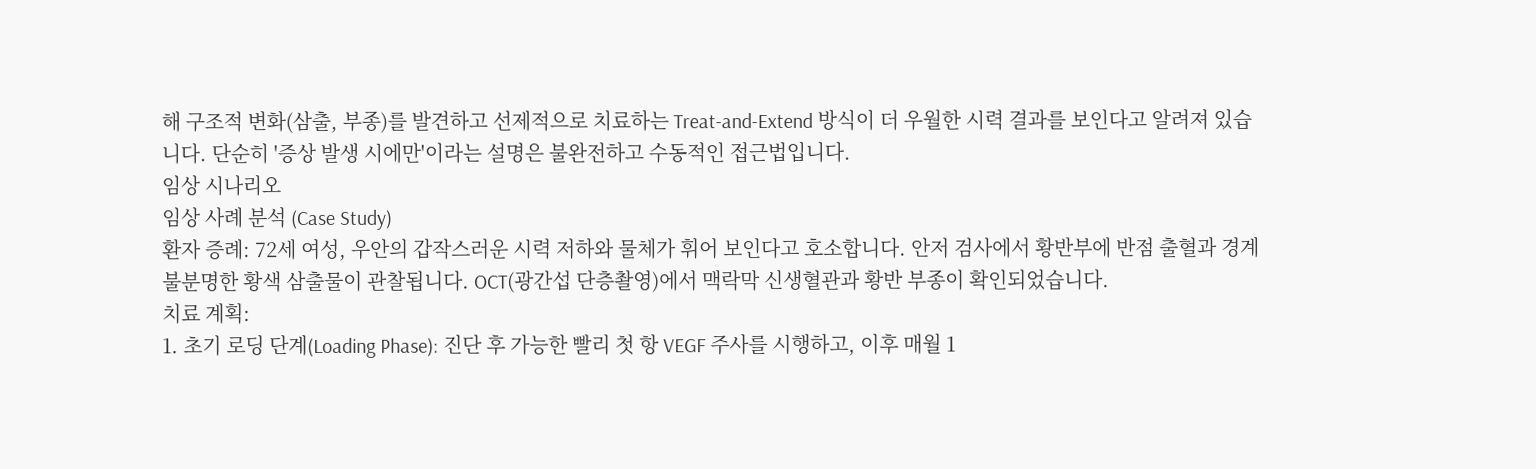해 구조적 변화(삼출, 부종)를 발견하고 선제적으로 치료하는 Treat-and-Extend 방식이 더 우월한 시력 결과를 보인다고 알려져 있습니다. 단순히 '증상 발생 시에만'이라는 설명은 불완전하고 수동적인 접근법입니다.
임상 시나리오
임상 사례 분석 (Case Study)
환자 증례: 72세 여성, 우안의 갑작스러운 시력 저하와 물체가 휘어 보인다고 호소합니다. 안저 검사에서 황반부에 반점 출혈과 경계 불분명한 황색 삼출물이 관찰됩니다. OCT(광간섭 단층촬영)에서 맥락막 신생혈관과 황반 부종이 확인되었습니다.
치료 계획:
1. 초기 로딩 단계(Loading Phase): 진단 후 가능한 빨리 첫 항 VEGF 주사를 시행하고, 이후 매월 1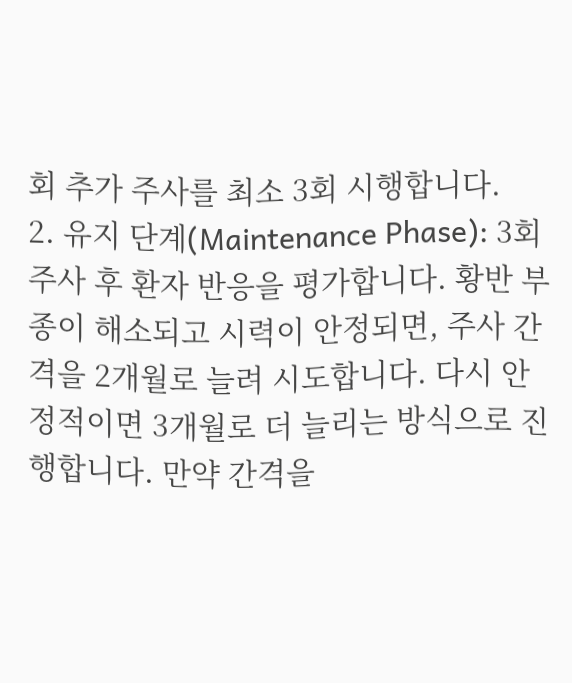회 추가 주사를 최소 3회 시행합니다.
2. 유지 단계(Maintenance Phase): 3회 주사 후 환자 반응을 평가합니다. 황반 부종이 해소되고 시력이 안정되면, 주사 간격을 2개월로 늘려 시도합니다. 다시 안정적이면 3개월로 더 늘리는 방식으로 진행합니다. 만약 간격을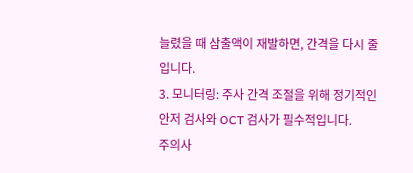늘렸을 때 삼출액이 재발하면, 간격을 다시 줄입니다.
3. 모니터링: 주사 간격 조절을 위해 정기적인 안저 검사와 OCT 검사가 필수적입니다.
주의사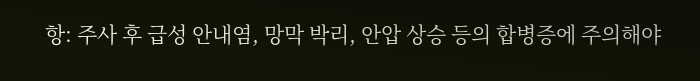항: 주사 후 급성 안내염, 망막 박리, 안압 상승 등의 합병증에 주의해야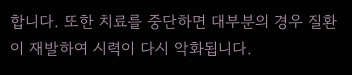합니다. 또한 치료를 중단하면 대부분의 경우 질환이 재발하여 시력이 다시 악화됩니다.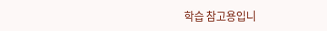학습 참고용입니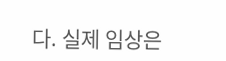다. 실제 임상은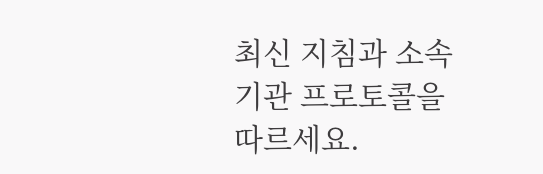최신 지침과 소속 기관 프로토콜을 따르세요.